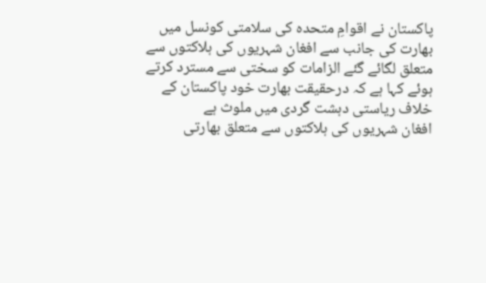پاکستان نے اقوامِ متحدہ کی سلامتی کونسل میں بھارت کی جانب سے افغان شہریوں کی ہلاکتوں سے متعلق لگائے گئے الزامات کو سختی سے مسترد کرتے ہوئے کہا ہے کہ درحقیقت بھارت خود پاکستان کے خلاف ریاستی دہشت گردی میں ملوث ہے
افغان شہریوں کی ہلاکتوں سے متعلق بھارتی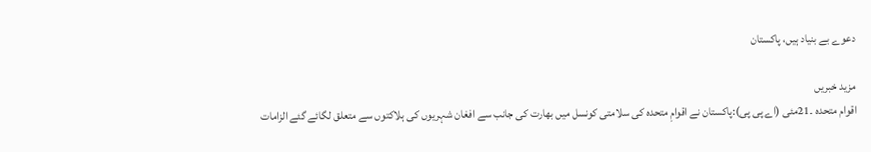دعوے بے بنیاد ہیں، پاکستان

مزید خبریں
اقوام متحدہ ۔21مئی (اے پی پی):پاکستان نے اقوامِ متحدہ کی سلامتی کونسل میں بھارت کی جانب سے افغان شہریوں کی ہلاکتوں سے متعلق لگائے گئے الزامات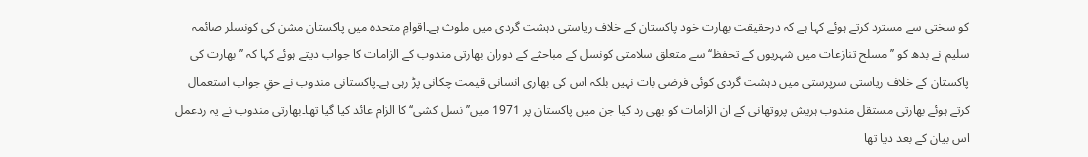کو سختی سے مسترد کرتے ہوئے کہا ہے کہ درحقیقت بھارت خود پاکستان کے خلاف ریاستی دہشت گردی میں ملوث ہے۔اقوامِ متحدہ میں پاکستان مشن کی کونسلر صائمہ سلیم نے بدھ کو ’’ مسلح تنازعات میں شہریوں کے تحفظ‘‘سے متعلق سلامتی کونسل کے مباحثے کے دوران بھارتی مندوب کے الزامات کا جواب دیتے ہوئے کہا کہ ’’بھارت کی پاکستان کے خلاف ریاستی سرپرستی میں دہشت گردی کوئی فرضی بات نہیں بلکہ اس کی بھاری انسانی قیمت چکانی پڑ رہی ہے۔پاکستانی مندوب نے حقِ جواب استعمال کرتے ہوئے بھارتی مستقل مندوب ہریش پروتھانی کے ان الزامات کو بھی رد کیا جن میں پاکستان پر 1971 میں’’نسل کشی‘‘ کا الزام عائد کیا گیا تھا۔بھارتی مندوب نے یہ ردعمل اس بیان کے بعد دیا تھا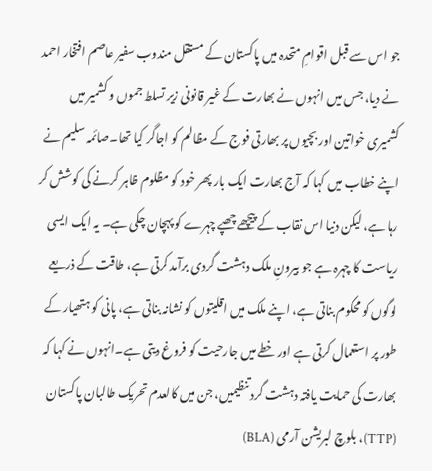جو اس سے قبل اقوامِ متحدہ میں پاکستان کے مستقل مندوب سفیر عاصم افتخار احمد نے دیا، جس میں انہوں نے بھارت کے غیر قانونی زیر تسلط جموں و کشمیر میں کشمیری خواتین اور بچیوں پر بھارتی فوج کے مظالم کو اجاگر کیا تھا۔صائمہ سلیم نے اپنے خطاب میں کہا کہ آج بھارت ایک بار پھر خود کو مظلوم ظاہر کرنے کی کوشش کر رہا ہے، لیکن دنیا اس نقاب کے پیچھے چھپے چہرے کو پہچان چکی ہے۔ یہ ایک ایسی ریاست کا چہرہ ہے جو بیرونِ ملک دہشت گردی برآمد کرتی ہے، طاقت کے ذریعے لوگوں کو محکوم بناتی ہے، اپنے ملک میں اقلیتوں کو نشانہ بناتی ہے، پانی کو ہتھیار کے طور پر استعمال کرتی ہے اور خطے میں جارحیت کو فروغ دیتی ہے۔انہوں نے کہا کہ بھارت کی حمایت یافتہ دہشت گرد تنظیمیں، جن میں کالعدم تحریک طالبان پاکستان (TTP)، بلوچ لبریشن آرمی (BLA)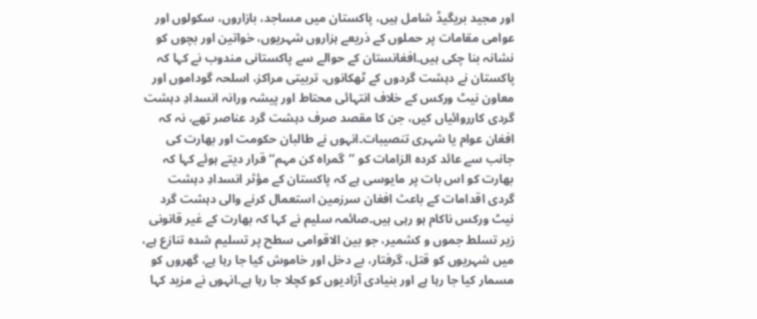اور مجید بریگیڈ شامل ہیں، پاکستان میں مساجد، بازاروں، سکولوں اور عوامی مقامات پر حملوں کے ذریعے ہزاروں شہریوں، خواتین اور بچوں کو نشانہ بنا چکی ہیں۔افغانستان کے حوالے سے پاکستانی مندوب نے کہا کہ پاکستان نے دہشت گردوں کے ٹھکانوں، تربیتی مراکز، اسلحہ گوداموں اور معاون نیٹ ورکس کے خلاف انتہائی محتاط اور پیشہ ورانہ انسدادِ دہشت گردی کارروائیاں کیں، جن کا مقصد صرف دہشت گرد عناصر تھے، نہ کہ افغان عوام یا شہری تنصیبات۔انہوں نے طالبان حکومت اور بھارت کی جانب سے عائد کردہ الزامات کو ’’گمراہ کن مہم‘‘ قرار دیتے ہوئے کہا کہ بھارت کو اس بات پر مایوسی ہے کہ پاکستان کے مؤثر انسدادِ دہشت گردی اقدامات کے باعث افغان سرزمین استعمال کرنے والی دہشت گرد نیٹ ورکس ناکام ہو رہی ہیں۔صائمہ سلیم نے کہا کہ بھارت کے غیر قانونی زیر تسلط جموں و کشمیر، جو بین الاقوامی سطح پر تسلیم شدہ تنازع ہے، میں شہریوں کو قتل، گرفتار، بے دخل اور خاموش کیا جا رہا ہے، گھروں کو مسمار کیا جا رہا ہے اور بنیادی آزادیوں کو کچلا جا رہا ہے۔انہوں نے مزید کہا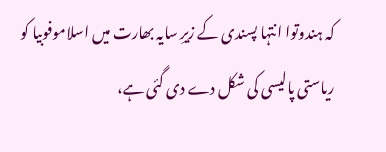کہ ہندوتوا انتہا پسندی کے زیرِ سایہ بھارت میں اسلاموفوبیا کو ریاستی پالیسی کی شکل دے دی گئی ہے،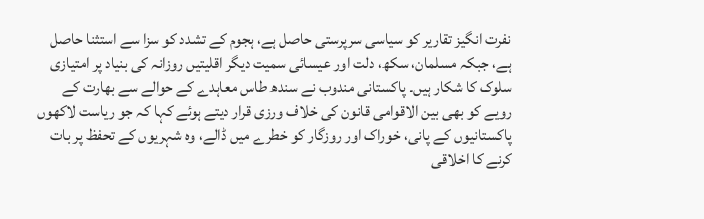نفرت انگیز تقاریر کو سیاسی سرپرستی حاصل ہے، ہجوم کے تشدد کو سزا سے استثنا حاصل ہے، جبکہ مسلمان، سکھ، دلت اور عیسائی سمیت دیگر اقلیتیں روزانہ کی بنیاد پر امتیازی سلوک کا شکار ہیں۔ پاکستانی مندوب نے سندھ طاس معاہدے کے حوالے سے بھارت کے رویے کو بھی بین الاقوامی قانون کی خلاف ورزی قرار دیتے ہوئے کہا کہ جو ریاست لاکھوں پاکستانیوں کے پانی، خوراک اور روزگار کو خطرے میں ڈالے، وہ شہریوں کے تحفظ پر بات کرنے کا اخلاقی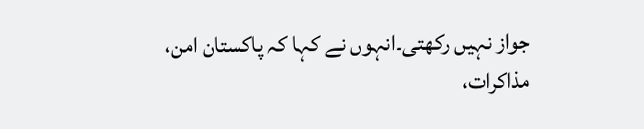جواز نہیں رکھتی۔انہوں نے کہا کہ پاکستان امن، مذاکرات،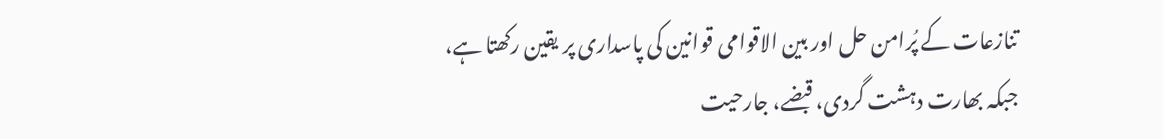تنازعات کے پُرامن حل اور بین الاقوامی قوانین کی پاسداری پر یقین رکھتا ہے، جبکہ بھارت دہشت گردی، قبضے، جارحیت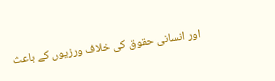اور انسانی حقوق کی خلاف ورزیوں کے باعث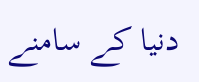دنیا کے سامنے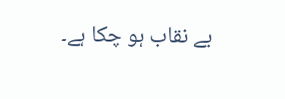بے نقاب ہو چکا ہے۔